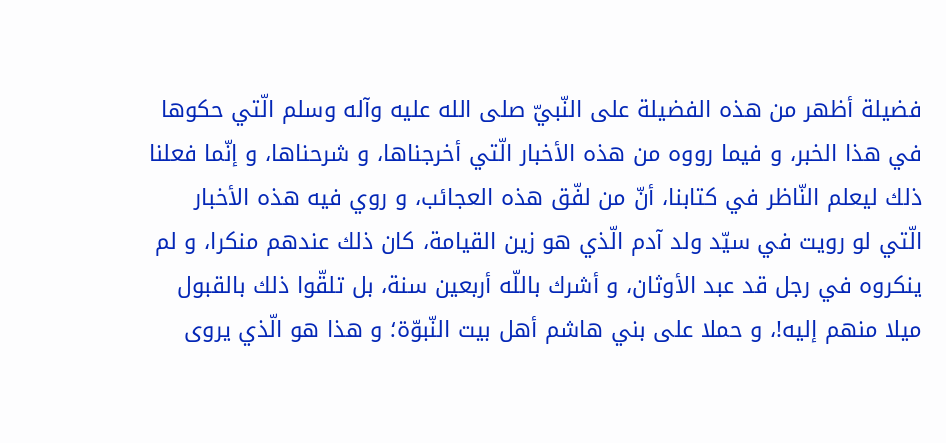فضيلة أظهر من هذه الفضيلة على النّبيّ صلى الله عليه وآله وسلم الّتي حكوها في هذا الخبر، و فيما رووه من هذه الأخبار الّتي أخرجناها، و شرحناها، و إنّما فعلنا ذلك ليعلم النّاظر في كتابنا، أنّ من لفّق هذه العجائب، و روي فيه هذه الأخبار الّتي لو رويت في سيّد ولد آدم الّذي هو زين القيامة، كان ذلك عندهم منكرا، و لم ينكروه في رجل قد عبد الأوثان، و أشرك باللّه أربعين سنة، بل تلقّوا ذلك بالقبول ميلا منهم إليه!، و حملا على بني هاشم أهل بيت النّبوّة؛ و هذا هو الّذي يروى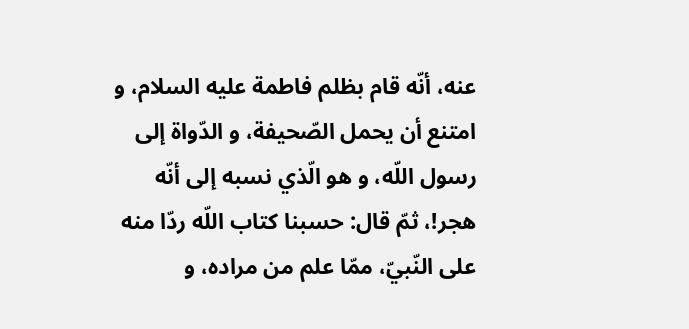عنه، أنّه قام بظلم فاطمة عليه السلام، و امتنع أن يحمل الصّحيفة، و الدّواة إلى رسول اللّه، و هو الّذي نسبه إلى أنّه هجر!، ثمّ قال: حسبنا كتاب اللّه ردّا منه على النّبيّ، ممّا علم من مراده، و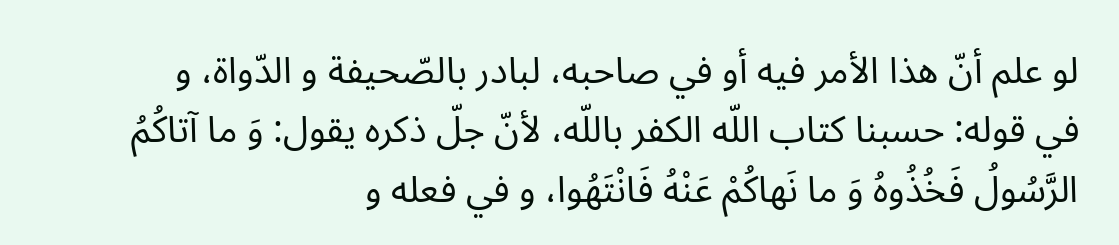لو علم أنّ هذا الأمر فيه أو في صاحبه، لبادر بالصّحيفة و الدّواة، و في قوله: حسبنا كتاب اللّه الكفر باللّه، لأنّ جلّ ذكره يقول: وَ ما آتاكُمُ الرَّسُولُ فَخُذُوهُ وَ ما نَهاكُمْ عَنْهُ فَانْتَهُوا، و في فعله و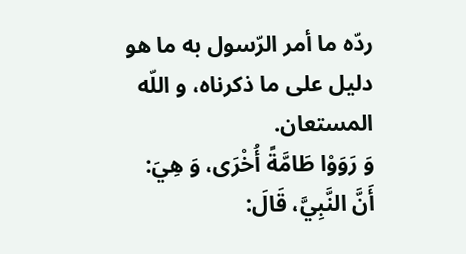ردّه ما أمر الرّسول به ما هو دليل على ما ذكرناه، و اللّه المستعان.
وَ رَوَوْا طَامَّةً أُخْرَى، وَ هِيَ: أَنَّ النَّبِيَّ، قَالَ: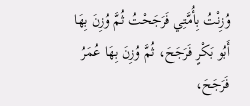وُزِنْتُ بِأُمَّتِي فَرَجَحْتُ ثُمَّ وُزِنَ بِهَا أَبُو بَكْرٍ فَرَجَحَ، ثُمَّ وُزِنَ بِهَا عُمَرُ فَرَجَحَ،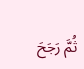ثُمَّ رَجَحَ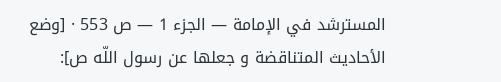المسترشد في الإمامة — الجزء 1 — ص 553 · [وضع الأحاديث المتناقضة و جعلها عن رسول اللّه ص]: